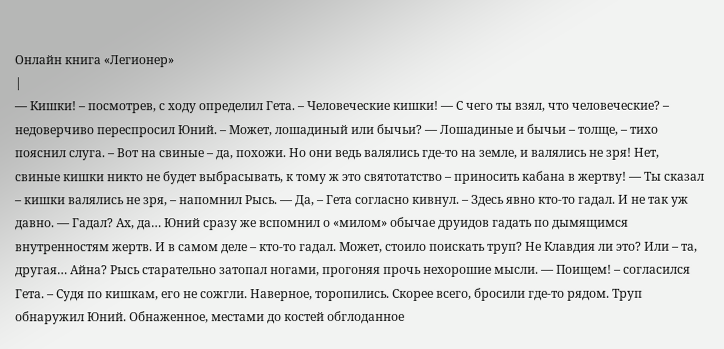Онлайн книга «Легионер»
|
— Кишки! – посмотрев, с ходу определил Гета. – Человеческие кишки! — С чего ты взял, что человеческие? – недоверчиво переспросил Юний. – Может, лошадиный или бычьи? — Лошадиные и бычьи – толще, – тихо пояснил слуга. – Вот на свиные – да, похожи. Но они ведь валялись где-то на земле, и валялись не зря! Нет, свиные кишки никто не будет выбрасывать, к тому ж это святотатство – приносить кабана в жертву! — Ты сказал – кишки валялись не зря, – напомнил Рысь. — Да, – Гета согласно кивнул. – Здесь явно кто-то гадал. И не так уж давно. — Гадал? Ах, да… Юний сразу же вспомнил о «милом» обычае друидов гадать по дымящимся внутренностям жертв. И в самом деле – кто-то гадал. Может, стоило поискать труп? Не Клавдия ли это? Или – та, другая… Айна? Рысь старательно затопал ногами, прогоняя прочь нехорошие мысли. — Поищем! – согласился Гета. – Судя по кишкам, его не сожгли. Наверное, торопились. Скорее всего, бросили где-то рядом. Труп обнаружил Юний. Обнаженное, местами до костей обглоданное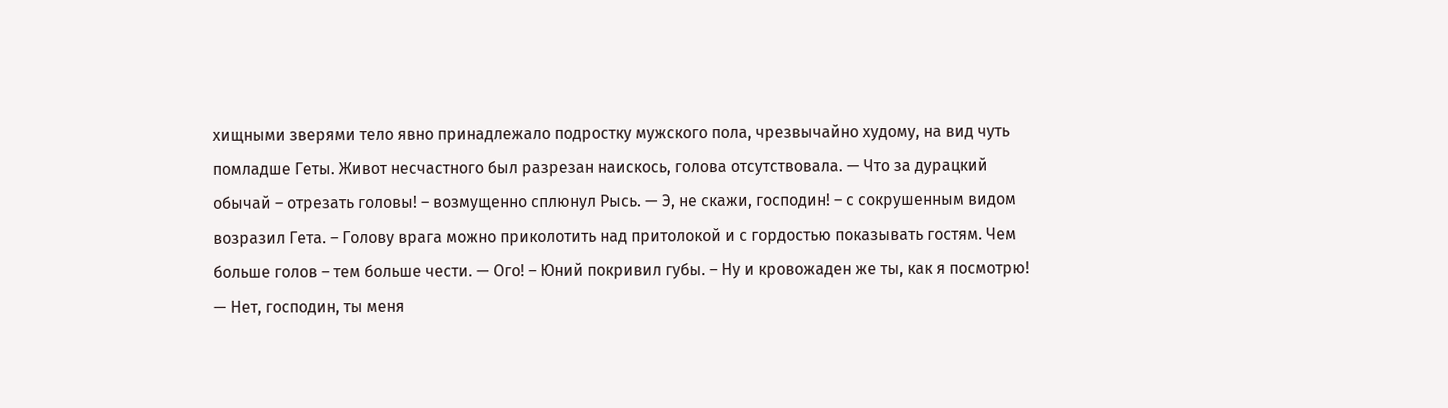хищными зверями тело явно принадлежало подростку мужского пола, чрезвычайно худому, на вид чуть помладше Геты. Живот несчастного был разрезан наискось, голова отсутствовала. — Что за дурацкий обычай – отрезать головы! – возмущенно сплюнул Рысь. — Э, не скажи, господин! – с сокрушенным видом возразил Гета. – Голову врага можно приколотить над притолокой и с гордостью показывать гостям. Чем больше голов – тем больше чести. — Ого! – Юний покривил губы. – Ну и кровожаден же ты, как я посмотрю! — Нет, господин, ты меня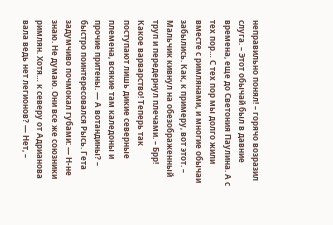неправильно понял! – горячо возразил слуга. – Этот обычай был в давние времена, еще до Светония Паулина. А с тех пор… С тех пор мы долго жили вместе с римлянами, и многие обычаи забылись. Как, к примеру, вот этот. – Мальчик кивнул на обезображенный труп и передернул плечами. – Брр! Какое варварство! Теперь так поступают лишь дикие северные племена, всякие там каледоны и прочие притены. — А вотандины? – быстро поинтересовался Рысь. Гета задумчиво почмокал губами: — Н-не знаю. Не думаю. Они все же союзники римлян. Хотя… к северу от Адрианова вала ведь нет легионов? — Нет, –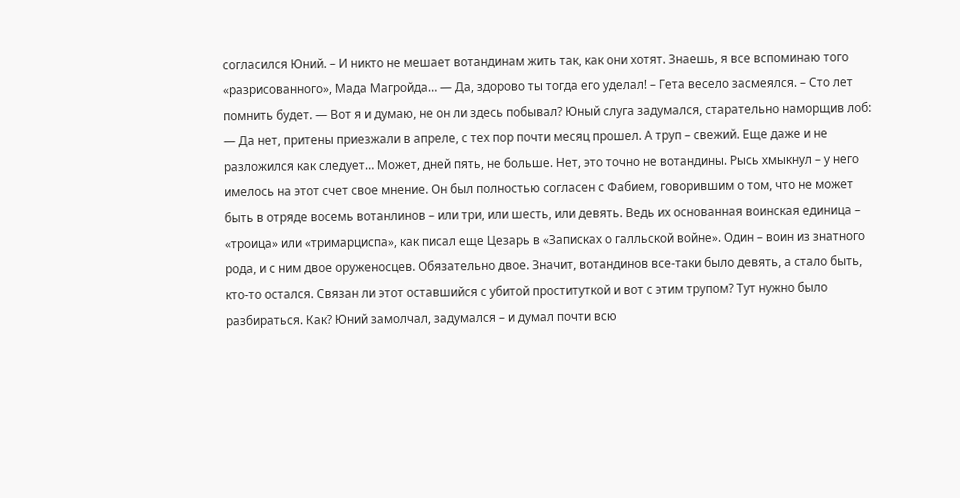согласился Юний. – И никто не мешает вотандинам жить так, как они хотят. Знаешь, я все вспоминаю того «разрисованного», Мада Магройда… — Да, здорово ты тогда его уделал! – Гета весело засмеялся. – Сто лет помнить будет. — Вот я и думаю, не он ли здесь побывал? Юный слуга задумался, старательно наморщив лоб: — Да нет, притены приезжали в апреле, с тех пор почти месяц прошел. А труп – свежий. Еще даже и не разложился как следует… Может, дней пять, не больше. Нет, это точно не вотандины. Рысь хмыкнул – у него имелось на этот счет свое мнение. Он был полностью согласен с Фабием, говорившим о том, что не может быть в отряде восемь вотанлинов – или три, или шесть, или девять. Ведь их основанная воинская единица – «троица» или «тримарциспа», как писал еще Цезарь в «Записках о галльской войне». Один – воин из знатного рода, и с ним двое оруженосцев. Обязательно двое. Значит, вотандинов все-таки было девять, а стало быть, кто-то остался. Связан ли этот оставшийся с убитой проституткой и вот с этим трупом? Тут нужно было разбираться. Как? Юний замолчал, задумался – и думал почти всю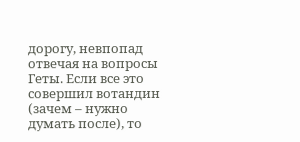дорогу, невпопад отвечая на вопросы Геты. Если все это совершил вотандин (зачем – нужно думать после), то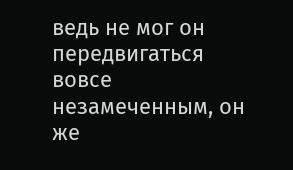ведь не мог он передвигаться вовсе незамеченным, он же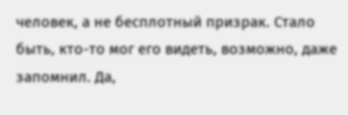человек, а не бесплотный призрак. Стало быть, кто-то мог его видеть, возможно, даже запомнил. Да,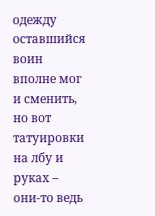одежду оставшийся воин вполне мог и сменить, но вот татуировки на лбу и руках – они-то ведь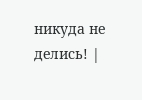никуда не делись! |